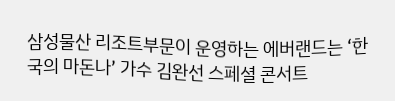삼성물산 리조트부문이 운영하는 에버랜드는 ‘한국의 마돈나’ 가수 김완선 스페셜 콘서트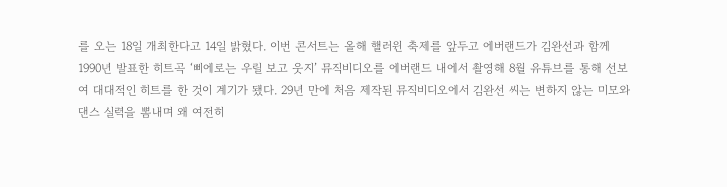를 오는 18일 개최한다고 14일 밝혔다. 이번 콘서트는 올해 핼러윈 축제를 앞두고 에버랜드가 김완선과 함께 1990년 발표한 히트곡 ‘삐에로는 우릴 보고 웃지’ 뮤직비디오를 에버랜드 내에서 촬영해 8월 유튜브를 통해 선보여 대대적인 히트를 한 것이 계기가 됐다. 29년 만에 처음 제작된 뮤직비디오에서 김완선 씨는 변하지 않는 미모와 댄스 실력을 뽐내며 왜 여전히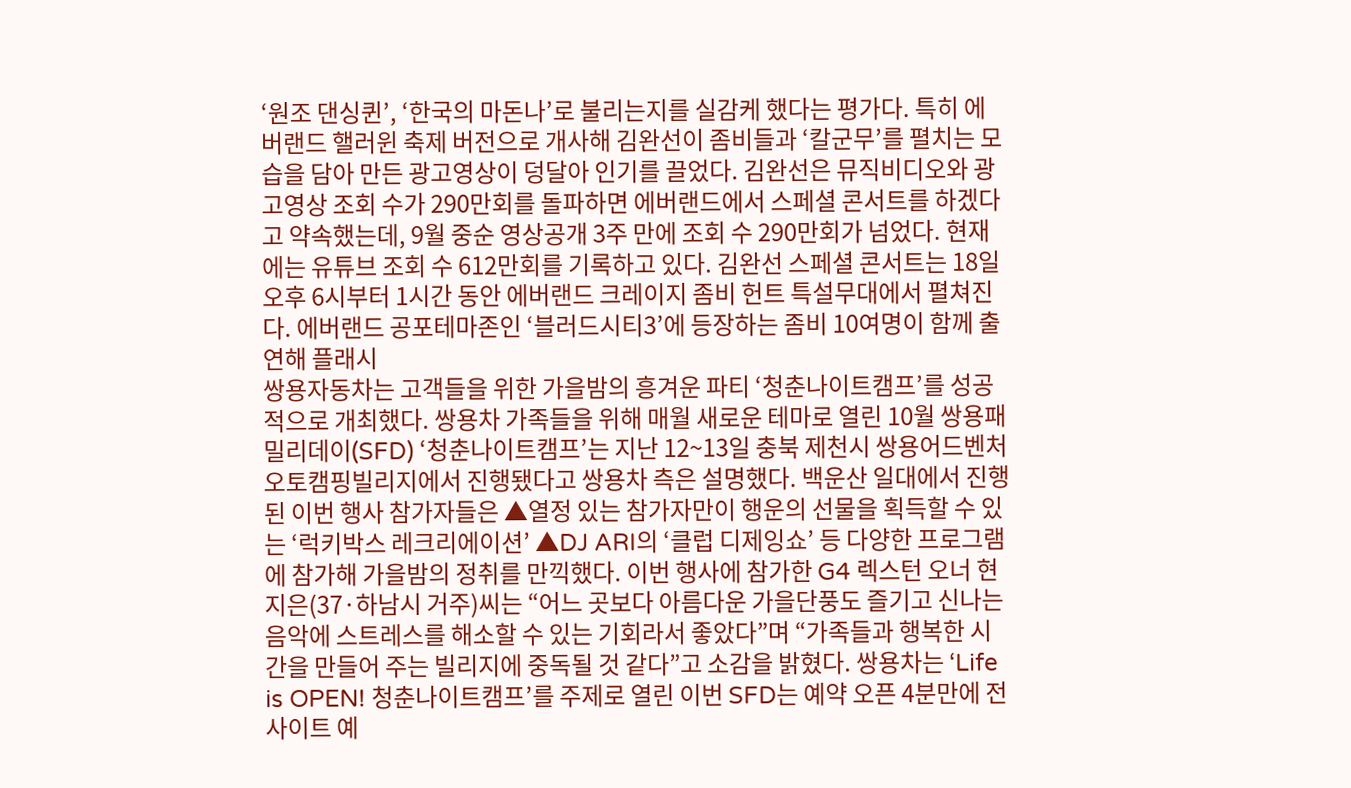‘원조 댄싱퀸’, ‘한국의 마돈나’로 불리는지를 실감케 했다는 평가다. 특히 에버랜드 핼러윈 축제 버전으로 개사해 김완선이 좀비들과 ‘칼군무’를 펼치는 모습을 담아 만든 광고영상이 덩달아 인기를 끌었다. 김완선은 뮤직비디오와 광고영상 조회 수가 290만회를 돌파하면 에버랜드에서 스페셜 콘서트를 하겠다고 약속했는데, 9월 중순 영상공개 3주 만에 조회 수 290만회가 넘었다. 현재에는 유튜브 조회 수 612만회를 기록하고 있다. 김완선 스페셜 콘서트는 18일 오후 6시부터 1시간 동안 에버랜드 크레이지 좀비 헌트 특설무대에서 펼쳐진다. 에버랜드 공포테마존인 ‘블러드시티3’에 등장하는 좀비 10여명이 함께 출연해 플래시
쌍용자동차는 고객들을 위한 가을밤의 흥겨운 파티 ‘청춘나이트캠프’를 성공적으로 개최했다. 쌍용차 가족들을 위해 매월 새로운 테마로 열린 10월 쌍용패밀리데이(SFD) ‘청춘나이트캠프’는 지난 12~13일 충북 제천시 쌍용어드벤처 오토캠핑빌리지에서 진행됐다고 쌍용차 측은 설명했다. 백운산 일대에서 진행된 이번 행사 참가자들은 ▲열정 있는 참가자만이 행운의 선물을 획득할 수 있는 ‘럭키박스 레크리에이션’ ▲DJ ARI의 ‘클럽 디제잉쇼’ 등 다양한 프로그램에 참가해 가을밤의 정취를 만끽했다. 이번 행사에 참가한 G4 렉스턴 오너 현지은(37·하남시 거주)씨는 “어느 곳보다 아름다운 가을단풍도 즐기고 신나는 음악에 스트레스를 해소할 수 있는 기회라서 좋았다”며 “가족들과 행복한 시간을 만들어 주는 빌리지에 중독될 것 같다”고 소감을 밝혔다. 쌍용차는 ‘Life is OPEN! 청춘나이트캠프’를 주제로 열린 이번 SFD는 예약 오픈 4분만에 전 사이트 예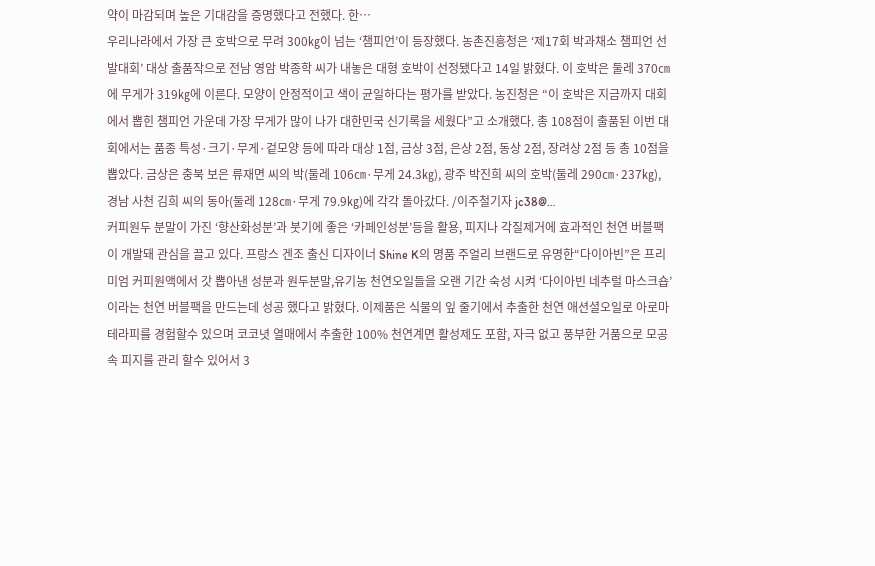약이 마감되며 높은 기대감을 증명했다고 전했다. 한…
우리나라에서 가장 큰 호박으로 무려 300㎏이 넘는 ‘챔피언’이 등장했다. 농촌진흥청은 ‘제17회 박과채소 챔피언 선발대회’ 대상 출품작으로 전남 영암 박종학 씨가 내놓은 대형 호박이 선정됐다고 14일 밝혔다. 이 호박은 둘레 370㎝에 무게가 319㎏에 이른다. 모양이 안정적이고 색이 균일하다는 평가를 받았다. 농진청은 “이 호박은 지금까지 대회에서 뽑힌 챔피언 가운데 가장 무게가 많이 나가 대한민국 신기록을 세웠다”고 소개했다. 총 108점이 출품된 이번 대회에서는 품종 특성·크기·무게·겉모양 등에 따라 대상 1점, 금상 3점, 은상 2점, 동상 2점, 장려상 2점 등 총 10점을 뽑았다. 금상은 충북 보은 류재면 씨의 박(둘레 106㎝·무게 24.3㎏), 광주 박진희 씨의 호박(둘레 290㎝·237㎏), 경남 사천 김희 씨의 동아(둘레 128㎝·무게 79.9㎏)에 각각 돌아갔다. /이주철기자 jc38@…
커피원두 분말이 가진 ‘향산화성분’과 붓기에 좋은 ‘카페인성분’등을 활용, 피지나 각질제거에 효과적인 천연 버블팩이 개발돼 관심을 끌고 있다. 프랑스 겐조 출신 디자이너 Shine K의 명품 주얼리 브랜드로 유명한“다이아빈”은 프리미엄 커피원액에서 갓 뽑아낸 성분과 원두분말,유기농 천연오일들을 오랜 기간 숙성 시켜 ‘다이아빈 네추럴 마스크숍’이라는 천연 버블팩을 만드는데 성공 했다고 밝혔다. 이제품은 식물의 잎 줄기에서 추출한 천연 애션셜오일로 아로마테라피를 경험할수 있으며 코코녓 열매에서 추출한 100% 천연계면 활성제도 포함, 자극 없고 풍부한 거품으로 모공속 피지를 관리 할수 있어서 3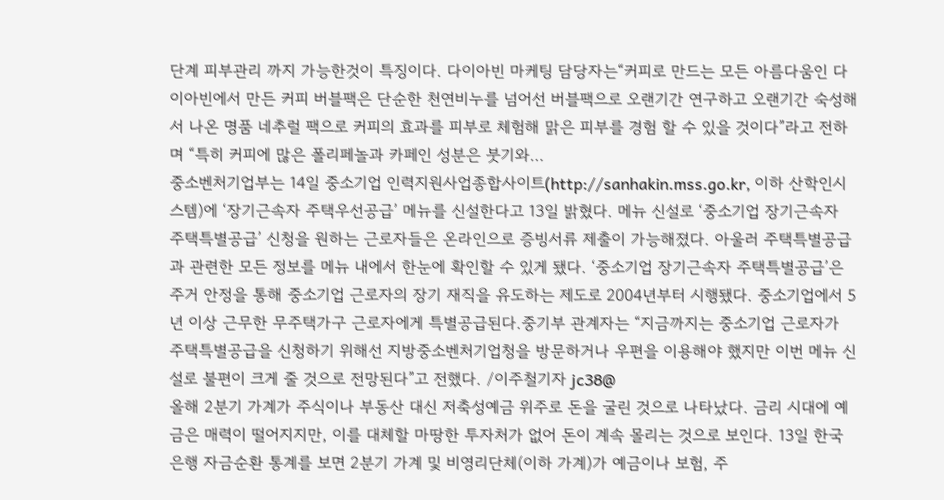단계 피부관리 까지 가능한것이 특징이다. 다이아빈 마케팅 담당자는“커피로 만드는 모든 아름다움인 다이아빈에서 만든 커피 버블팩은 단순한 천연비누를 넘어선 버블팩으로 오랜기간 연구하고 오랜기간 숙성해서 나온 명품 네추럴 팩으로 커피의 효과를 피부로 체험해 맑은 피부를 경험 할 수 있을 것이다”라고 전하며 “특히 커피에 많은 폴리페놀과 카페인 성분은 붓기와…
중소벤처기업부는 14일 중소기업 인력지원사업종합사이트(http://sanhakin.mss.go.kr, 이하 산학인시스템)에 ‘장기근속자 주택우선공급’ 메뉴를 신설한다고 13일 밝혔다. 메뉴 신설로 ‘중소기업 장기근속자 주택특별공급’ 신청을 원하는 근로자들은 온라인으로 증빙서류 제출이 가능해졌다. 아울러 주택특별공급과 관련한 모든 정보를 메뉴 내에서 한눈에 확인할 수 있게 됐다. ‘중소기업 장기근속자 주택특별공급’은 주거 안정을 통해 중소기업 근로자의 장기 재직을 유도하는 제도로 2004년부터 시행됐다. 중소기업에서 5년 이상 근무한 무주택가구 근로자에게 특별공급된다.중기부 관계자는 “지금까지는 중소기업 근로자가 주택특별공급을 신청하기 위해선 지방중소벤처기업청을 방문하거나 우편을 이용해야 했지만 이번 메뉴 신설로 불편이 크게 줄 것으로 전망된다”고 전했다. /이주철기자 jc38@
올해 2분기 가계가 주식이나 부동산 대신 저축성예금 위주로 돈을 굴린 것으로 나타났다. 금리 시대에 예금은 매력이 떨어지지만, 이를 대체할 마땅한 투자처가 없어 돈이 계속 몰리는 것으로 보인다. 13일 한국은행 자금순환 통계를 보면 2분기 가계 및 비영리단체(이하 가계)가 예금이나 보험, 주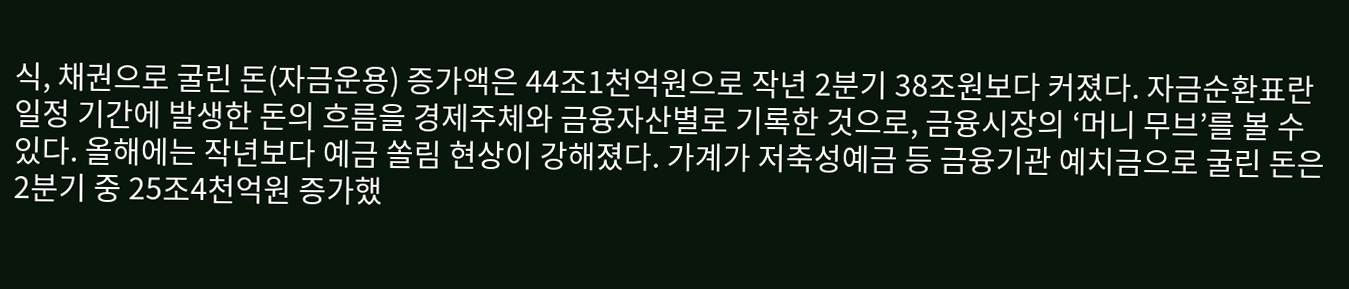식, 채권으로 굴린 돈(자금운용) 증가액은 44조1천억원으로 작년 2분기 38조원보다 커졌다. 자금순환표란 일정 기간에 발생한 돈의 흐름을 경제주체와 금융자산별로 기록한 것으로, 금융시장의 ‘머니 무브’를 볼 수 있다. 올해에는 작년보다 예금 쏠림 현상이 강해졌다. 가계가 저축성예금 등 금융기관 예치금으로 굴린 돈은 2분기 중 25조4천억원 증가했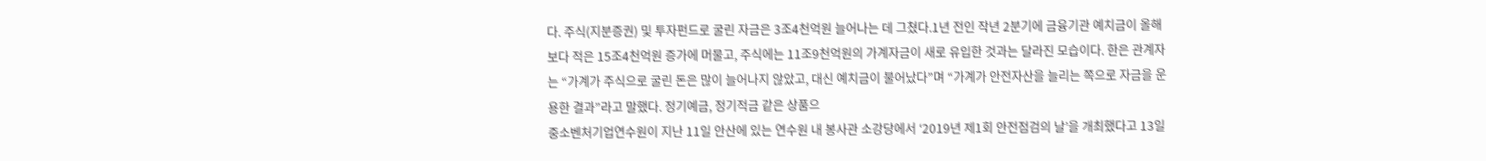다. 주식(지분증권) 및 투자펀드로 굴린 자금은 3조4천억원 늘어나는 데 그쳤다.1년 전인 작년 2분기에 금융기관 예치금이 올해보다 적은 15조4천억원 증가에 머물고, 주식에는 11조9천억원의 가계자금이 새로 유입한 것과는 달라진 모습이다. 한은 관계자는 “가계가 주식으로 굴린 돈은 많이 늘어나지 않았고, 대신 예치금이 불어났다”며 “가계가 안전자산을 늘리는 쪽으로 자금을 운용한 결과”라고 말했다. 정기예금, 정기적금 같은 상품으
중소벤처기업연수원이 지난 11일 안산에 있는 연수원 내 봉사관 소강당에서 ‘2019년 제1회 안전점검의 날’을 개최했다고 13일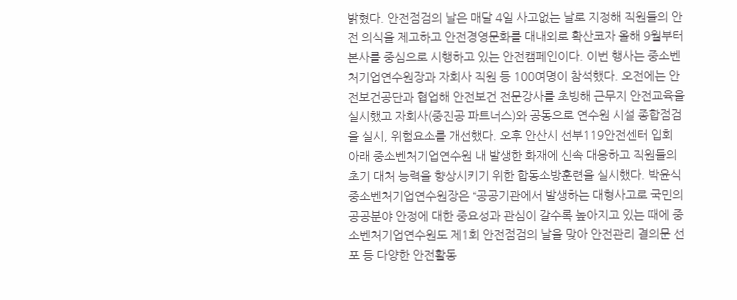밝혔다. 안전점검의 날은 매달 4일 사고없는 날로 지정해 직원들의 안전 의식을 제고하고 안전경영문화를 대내외로 확산코자 올해 9월부터 본사를 중심으로 시행하고 있는 안전캠페인이다. 이번 행사는 중소벤처기업연수원장과 자회사 직원 등 100여명이 참석했다. 오전에는 안전보건공단과 협업해 안전보건 전문강사를 초빙해 근무지 안전교육을 실시했고 자회사(중진공 파트너스)와 공동으로 연수원 시설 종합점검을 실시, 위험요소를 개선했다. 오후 안산시 선부119안전센터 입회 아래 중소벤처기업연수원 내 발생한 화재에 신속 대응하고 직원들의 초기 대처 능력을 향상시키기 위한 합동소방훈련을 실시했다. 박윤식 중소벤처기업연수원장은 “공공기관에서 발생하는 대형사고로 국민의 공공분야 안정에 대한 중요성과 관심이 갈수록 높아지고 있는 때에 중소벤처기업연수원도 제1회 안전점검의 날을 맞아 안전관리 결의문 선포 등 다양한 안전활동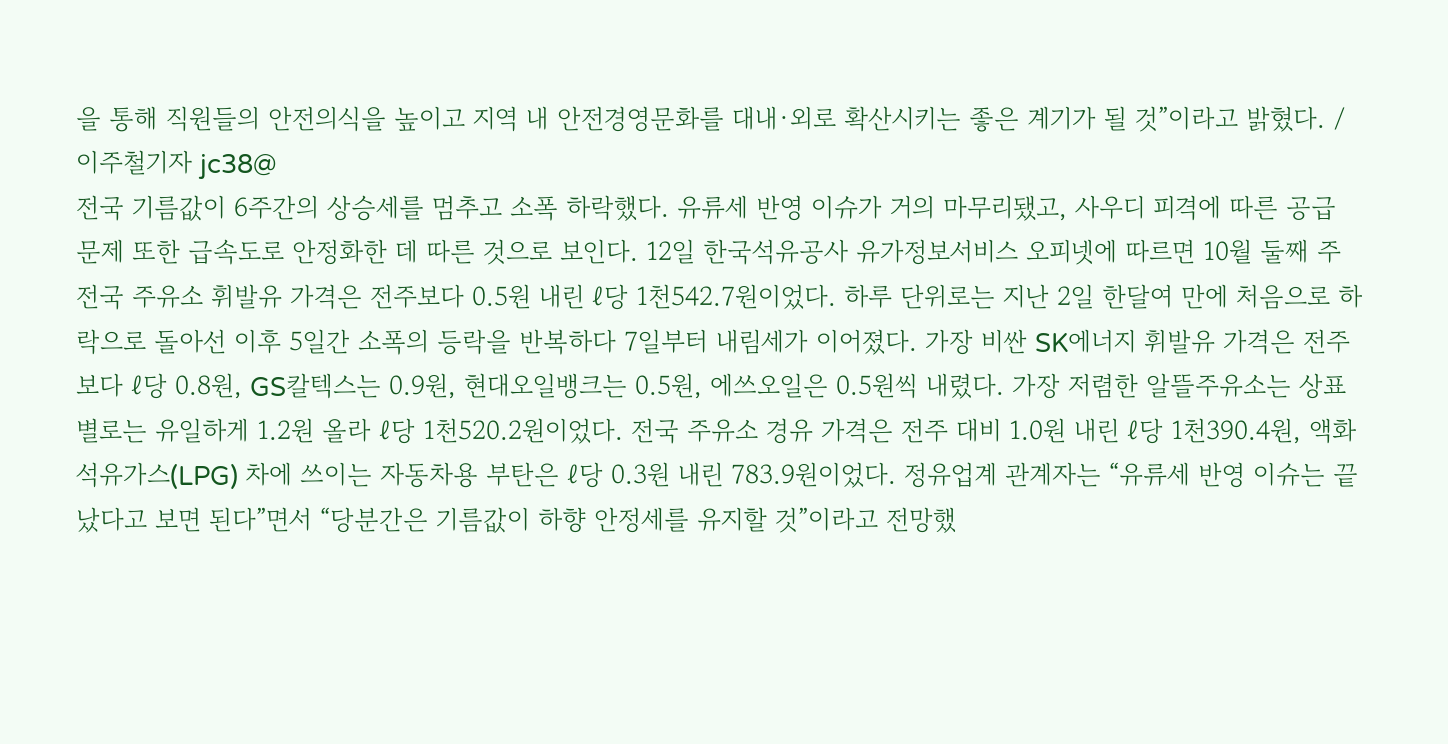을 통해 직원들의 안전의식을 높이고 지역 내 안전경영문화를 대내·외로 확산시키는 좋은 계기가 될 것”이라고 밝혔다. /이주철기자 jc38@
전국 기름값이 6주간의 상승세를 멈추고 소폭 하락했다. 유류세 반영 이슈가 거의 마무리됐고, 사우디 피격에 따른 공급 문제 또한 급속도로 안정화한 데 따른 것으로 보인다. 12일 한국석유공사 유가정보서비스 오피넷에 따르면 10월 둘째 주 전국 주유소 휘발유 가격은 전주보다 0.5원 내린 ℓ당 1천542.7원이었다. 하루 단위로는 지난 2일 한달여 만에 처음으로 하락으로 돌아선 이후 5일간 소폭의 등락을 반복하다 7일부터 내림세가 이어졌다. 가장 비싼 SK에너지 휘발유 가격은 전주보다 ℓ당 0.8원, GS칼텍스는 0.9원, 현대오일뱅크는 0.5원, 에쓰오일은 0.5원씩 내렸다. 가장 저렴한 알뜰주유소는 상표 별로는 유일하게 1.2원 올라 ℓ당 1천520.2원이었다. 전국 주유소 경유 가격은 전주 대비 1.0원 내린 ℓ당 1천390.4원, 액화석유가스(LPG) 차에 쓰이는 자동차용 부탄은 ℓ당 0.3원 내린 783.9원이었다. 정유업계 관계자는 “유류세 반영 이슈는 끝났다고 보면 된다”면서 “당분간은 기름값이 하향 안정세를 유지할 것”이라고 전망했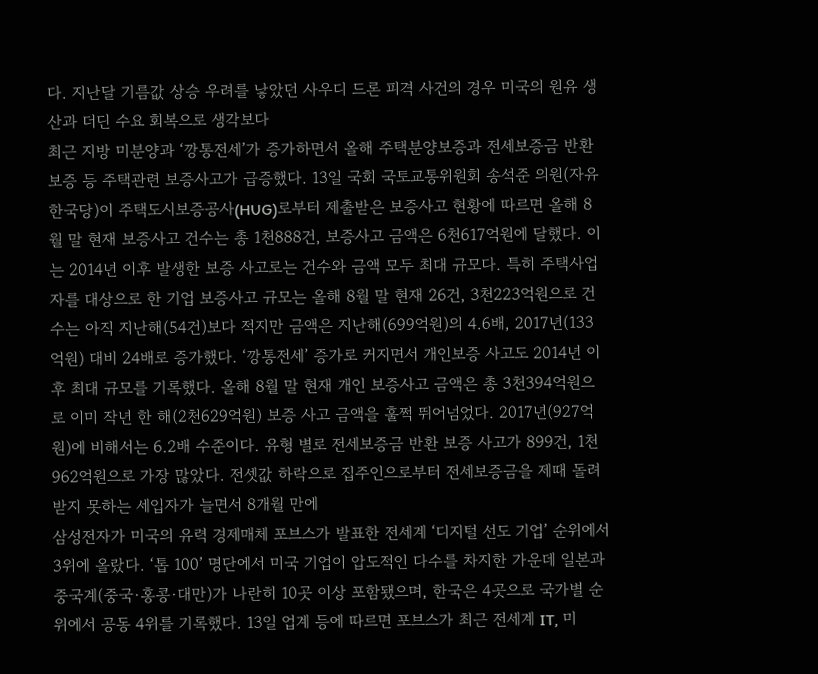다. 지난달 기름값 상승 우려를 낳았던 사우디 드론 피격 사건의 경우 미국의 원유 생산과 더딘 수요 회복으로 생각보다
최근 지방 미분양과 ‘깡통전세’가 증가하면서 올해 주택분양보증과 전세보증금 반환보증 등 주택관련 보증사고가 급증했다. 13일 국회 국토교통위원회 송석준 의원(자유한국당)이 주택도시보증공사(HUG)로부터 제출받은 보증사고 현황에 따르면 올해 8월 말 현재 보증사고 건수는 총 1천888건, 보증사고 금액은 6천617억원에 달했다. 이는 2014년 이후 발생한 보증 사고로는 건수와 금액 모두 최대 규모다. 특히 주택사업자를 대상으로 한 기업 보증사고 규모는 올해 8월 말 현재 26건, 3천223억원으로 건수는 아직 지난해(54건)보다 적지만 금액은 지난해(699억원)의 4.6배, 2017년(133억원) 대비 24배로 증가했다. ‘깡통전세’ 증가로 커지면서 개인보증 사고도 2014년 이후 최대 규모를 기록했다. 올해 8월 말 현재 개인 보증사고 금액은 총 3천394억원으로 이미 작년 한 해(2천629억원) 보증 사고 금액을 훌쩍 뛰어넘었다. 2017년(927억원)에 비해서는 6.2배 수준이다. 유형 별로 전세보증금 반환 보증 사고가 899건, 1천962억원으로 가장 많았다. 전셋값 하락으로 집주인으로부터 전세보증금을 제때 돌려받지 못하는 세입자가 늘면서 8개월 만에
삼성전자가 미국의 유력 경제매체 포브스가 발표한 전세계 ‘디지털 선도 기업’ 순위에서 3위에 올랐다. ‘톱 100’ 명단에서 미국 기업이 압도적인 다수를 차지한 가운데 일본과 중국계(중국·홍콩·대만)가 나란히 10곳 이상 포함됐으며, 한국은 4곳으로 국가별 순위에서 공동 4위를 기록했다. 13일 업계 등에 따르면 포브스가 최근 전세계 IT, 미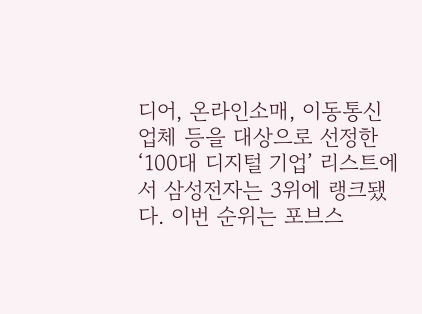디어, 온라인소매, 이동통신 업체 등을 대상으로 선정한 ‘100대 디지털 기업’ 리스트에서 삼성전자는 3위에 랭크됐다. 이번 순위는 포브스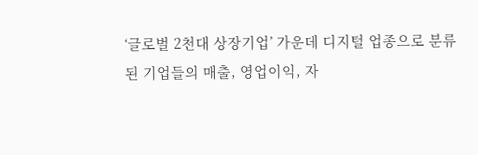‘글로벌 2천대 상장기업’ 가운데 디지털 업종으로 분류된 기업들의 매출, 영업이익, 자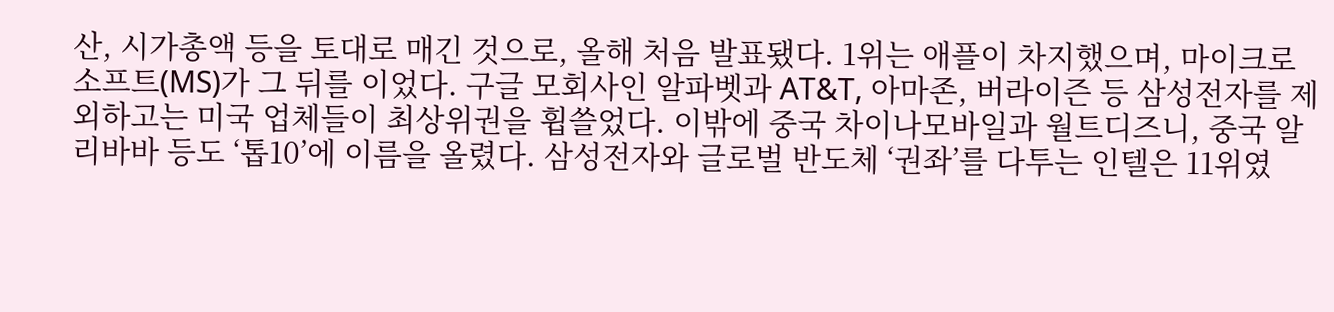산, 시가총액 등을 토대로 매긴 것으로, 올해 처음 발표됐다. 1위는 애플이 차지했으며, 마이크로소프트(MS)가 그 뒤를 이었다. 구글 모회사인 알파벳과 AT&T, 아마존, 버라이즌 등 삼성전자를 제외하고는 미국 업체들이 최상위권을 휩쓸었다. 이밖에 중국 차이나모바일과 월트디즈니, 중국 알리바바 등도 ‘톱10’에 이름을 올렸다. 삼성전자와 글로벌 반도체 ‘권좌’를 다투는 인텔은 11위였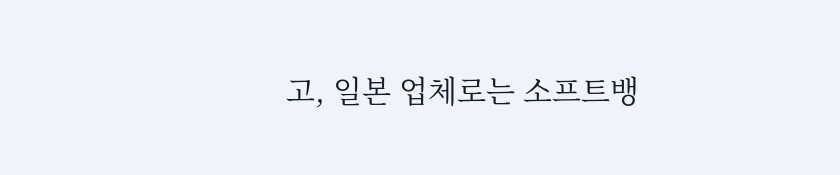고, 일본 업체로는 소프트뱅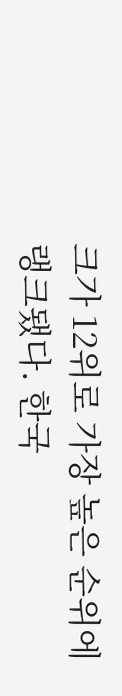크가 12위로 가장 높은 순위에 랭크됐다. 한국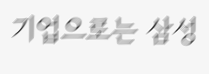기업으로는 삼성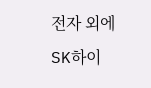전자 외에 SK하이